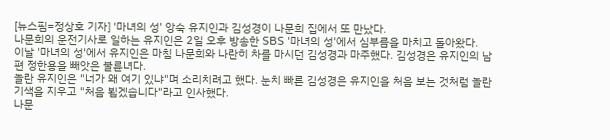[뉴스핌=정상호 기자] '마녀의 성' 앙숙 유지인과 김성경이 나문희 집에서 또 만났다.
나문희의 운전기사로 일하는 유지인은 2일 오후 방송한 SBS '마녀의 성'에서 심부름을 마치고 돌아왔다.
이날 '마녀의 성'에서 유지인은 마침 나문희와 나란히 차를 마시던 김성경과 마주했다. 김성경은 유지인의 남편 정한용을 빼앗은 불륜녀다.
놀란 유지인은 "너가 왜 여기 있냐"며 소리치려고 했다. 눈치 빠른 김성경은 유지인을 처음 보는 것처럼 놀란 기색을 지우고 "처음 뵙겠습니다"라고 인사했다.
나문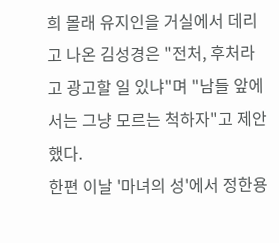희 몰래 유지인을 거실에서 데리고 나온 김성경은 "전처, 후처라고 광고할 일 있냐"며 "남들 앞에서는 그냥 모르는 척하자"고 제안했다.
한편 이날 '마녀의 성'에서 정한용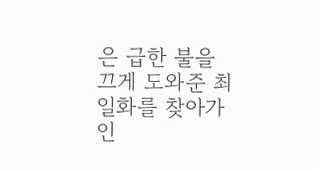은 급한 불을 끄게 도와준 최일화를 찾아가 인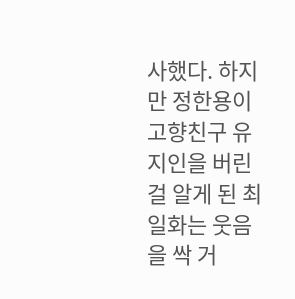사했다. 하지만 정한용이 고향친구 유지인을 버린 걸 알게 된 최일화는 웃음을 싹 거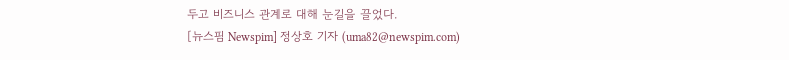두고 비즈니스 관계로 대해 눈길을 끌었다.
[뉴스핌 Newspim] 정상호 기자 (uma82@newspim.com)